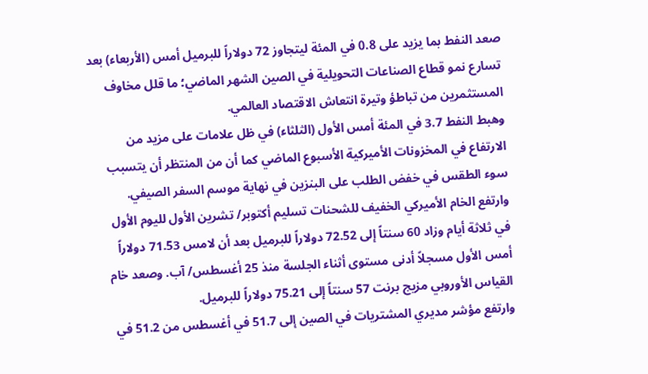صعد النفط بما يزيد على 0.8 في المئة ليتجاوز 72 دولاراً للبرميل أمس (الأربعاء) بعد تسارع نمو قطاع الصناعات التحويلية في الصين الشهر الماضي؛ ما قلل مخاوف المستثمرين من تباطؤ وتيرة انتعاش الاقتصاد العالمي.
وهبط النفط 3.7 في المئة أمس الأول (الثلثاء) في ظل علامات على مزيد من الارتفاع في المخزونات الأميركية الأسبوع الماضي كما أن من المنتظر أن يتسبب سوء الطقس في خفض الطلب على البنزين في نهاية موسم السفر الصيفي.
وارتفع الخام الأميركي الخفيف للشحنات تسليم أكتوبر/ تشرين الأول لليوم الأول في ثلاثة أيام وزاد 60 سنتاً إلى 72.52 دولاراً للبرميل بعد أن لامس 71.53 دولاراً أمس الأول مسجلاً أدنى مستوى أثناء الجلسة منذ 25 أغسطس/ آب. وصعد خام القياس الأوروبي مزيج برنت 57 سنتاً إلى 75.21 دولاراً للبرميل.
وارتفع مؤشر مديري المشتريات في الصين إلى 51.7 في أغسطس من 51.2 في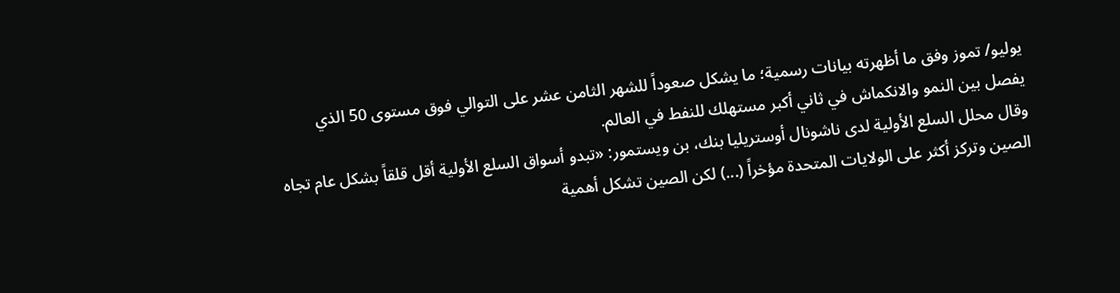يوليو/ تموز وفق ما أظهرته بيانات رسمية؛ ما يشكل صعوداً للشهر الثامن عشر على التوالي فوق مستوى 50 الذي يفصل بين النمو والانكماش في ثاني أكبر مستهلك للنفط في العالم.
وقال محلل السلع الأولية لدى ناشونال أوستريليا بنك، بن ويستمور: «تبدو أسواق السلع الأولية أقل قلقاً بشكل عام تجاه الصين وتركز أكثر على الولايات المتحدة مؤخراً (...) لكن الصين تشكل أهمية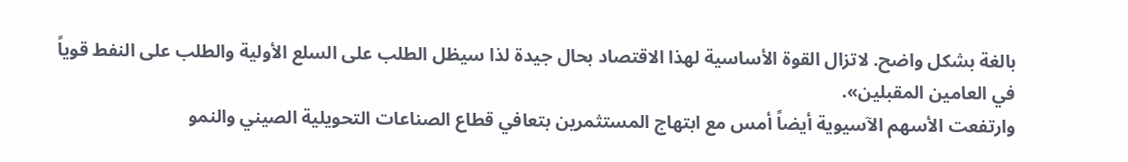بالغة بشكل واضح. لاتزال القوة الأساسية لهذا الاقتصاد بحال جيدة لذا سيظل الطلب على السلع الأولية والطلب على النفط قوياً في العامين المقبلين».
وارتفعت الأسهم الآسيوية أيضاً أمس مع ابتهاج المستثمرين بتعافي قطاع الصناعات التحويلية الصيني والنمو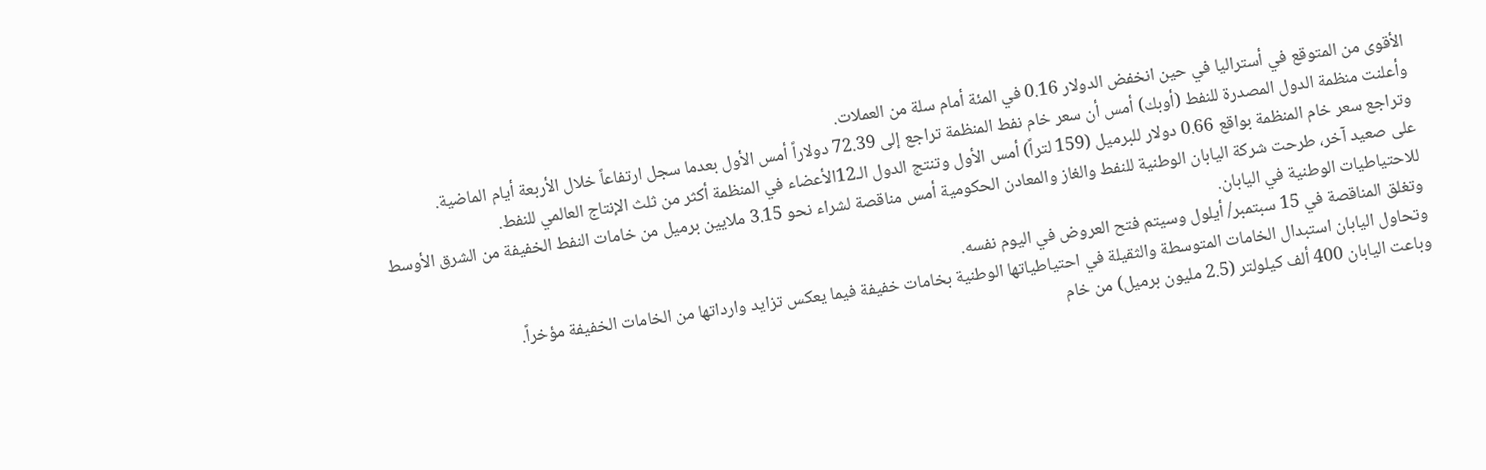الأقوى من المتوقع في أستراليا في حين انخفض الدولار 0.16 في المئة أمام سلة من العملات.
وأعلنت منظمة الدول المصدرة للنفط (أوبك) أمس أن سعر خام نفط المنظمة تراجع إلى 72.39 دولاراً أمس الأول بعدما سجل ارتفاعاً خلال الأربعة أيام الماضية.
وتراجع سعر خام المنظمة بواقع 0.66 دولار للبرميل (159 لتراً) أمس الأول وتنتج الدول الـ12الأعضاء في المنظمة أكثر من ثلث الإنتاج العالمي للنفط.
على صعيد آخر، طرحت شركة اليابان الوطنية للنفط والغاز والمعادن الحكومية أمس مناقصة لشراء نحو 3.15 ملايين برميل من خامات النفط الخفيفة من الشرق الأوسط للاحتياطيات الوطنية في اليابان.
وتغلق المناقصة في 15 سبتمبر/ أيلول وسيتم فتح العروض في اليوم نفسه.
وتحاول اليابان استبدال الخامات المتوسطة والثقيلة في احتياطياتها الوطنية بخامات خفيفة فيما يعكس تزايد وارداتها من الخامات الخفيفة مؤخراً.
وباعت اليابان 400 ألف كيلولتر (2.5 مليون برميل) من خام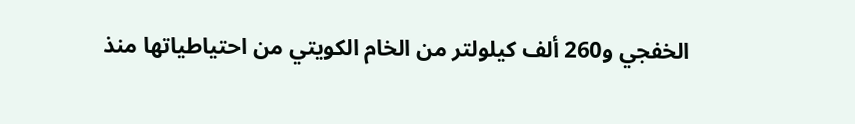الخفجي و260 ألف كيلولتر من الخام الكويتي من احتياطياتها منذ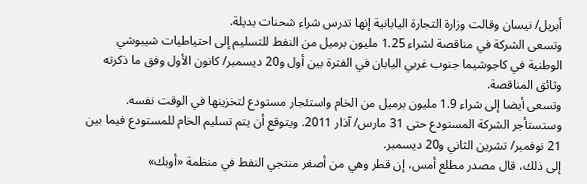أبريل/ نيسان وقالت وزارة التجارة اليابانية إنها تدرس شراء شحنات بديلة.
وتسعى الشركة في مناقصة لشراء 1.25 مليون برميل من النفط للتسليم إلى احتياطيات شيبوشي الوطنية في كاجوشيما جنوب غربي اليابان في الفترة بين أول و20 ديسمبر/ كانون الأول وفق ما ذكرته وثائق المناقصة.
وتسعى أيضا إلى شراء 1.9 مليون برميل من الخام واستئجار مستودع لتخزينها في الوقت نفسه. وستستأجر الشركة المستودع حتى 31 مارس/ آذار 2011. ويتوقع أن يتم تسليم الخام للمستودع فيما بين 21 نوفمبر/ تشرين الثاني و20 ديسمبر.
إلى ذلك، قال مصدر مطلع أمس، إن قطر وهي من أصغر منتجي النفط في منظمة «أوبك»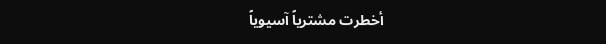أخطرت مشترياً آسيوياً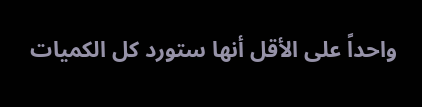واحداً على الأقل أنها ستورد كل الكميات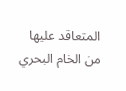المتعاقد عليها من الخام البحري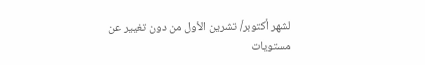لشهر أكتوبر/ تشرين الأول من دون تغيير عن مستويات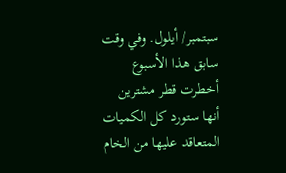سبتمبر/ أيلول. وفي وقت سابق هذا الأسبوع أخطرت قطر مشترين أنها ستورد كل الكميات المتعاقد عليها من الخام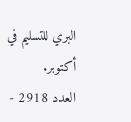البري للتسليم في أكتوبر.
العدد 2918 -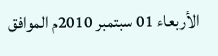الأربعاء 01 سبتمبر 2010م الموافق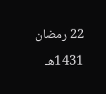22 رمضان 1431هـ